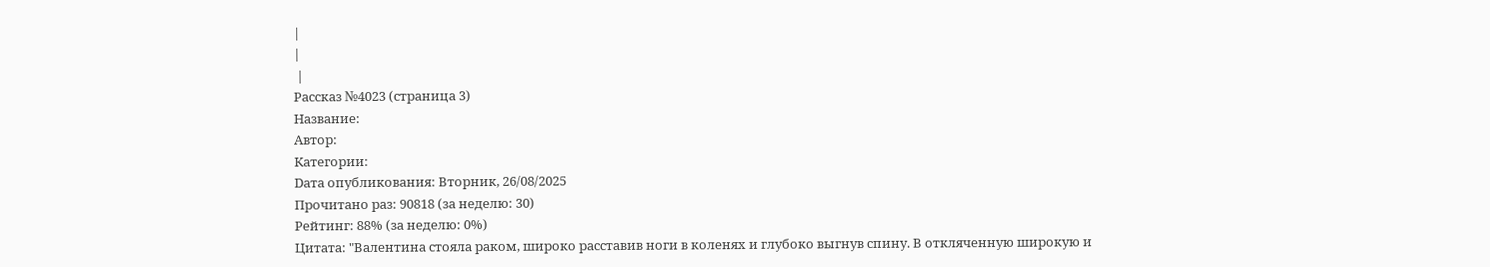|
|
 |
Рассказ №4023 (страница 3)
Название:
Автор:
Категории:
Dата опубликования: Вторник, 26/08/2025
Прочитано раз: 90818 (за неделю: 30)
Рейтинг: 88% (за неделю: 0%)
Цитата: "Валентина стояла раком, широко расставив ноги в коленях и глубоко выгнув спину. В откляченную широкую и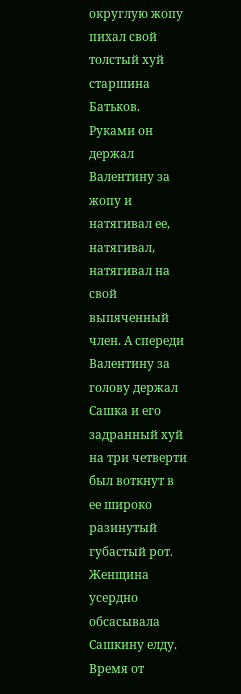округлую жопу пихал свой толстый хуй старшина Батьков. Руками он держал Валентину за жопу и натягивал ее, натягивал, натягивал на свой выпяченный член. А спереди Валентину за голову держал Сашка и его задранный хуй на три четверти был воткнут в ее широко разинутый губастый рот. Женщина усердно обсасывала Сашкину елду. Время от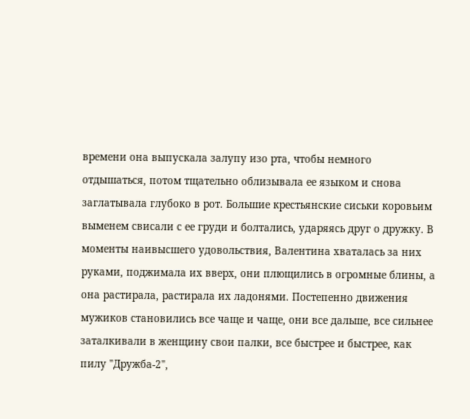времени она выпускала залупу изо рта, чтобы немного отдышаться, потом тщательно облизывала ее языком и снова заглатывала глубоко в рот. Большие крестьянские сиськи коровьим выменем свисали с ее груди и болтались, ударяясь друг о дружку. В моменты наивысшего удовольствия, Валентина хваталась за них руками, поджимала их вверх, они плющились в огромные блины, а она растирала, растирала их ладонями. Постепенно движения мужиков становились все чаще и чаще, они все дальше, все сильнее заталкивали в женщину свои палки, все быстрее и быстрее, как пилу "Дружба-2",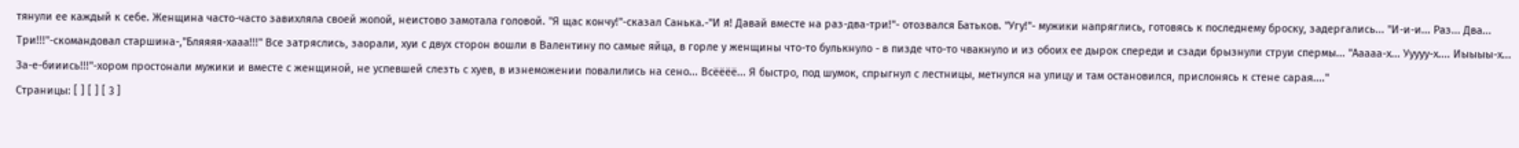тянули ее каждый к себе. Женщина часто-часто завихляла своей жопой, неистово замотала головой. "Я щас кончу!"-сказал Санька.-"И я! Давай вместе на раз-два-три!"- отозвался Батьков. "Угу!"- мужики напряглись, готовясь к последнему броску, задергались... "И-и-и... Раз... Два... Три!!!"-скомандовал старшина-,"Бляяяя-хааа!!!" Все затряслись, заорали, хуи с двух сторон вошли в Валентину по самые яйца, в горле у женщины что-то булькнуло - в пизде что-то чвакнуло и из обоих ее дырок спереди и сзади брызнули струи спермы... "Ааааа-х... Ууууу-х.... Иыыыы-х... За-е-бииись!!!"-хором простонали мужики и вместе с женщиной, не успевшей слезть с хуев, в изнеможении повалились на сено... Всёёёё... Я быстро, под шумок, спрыгнул с лестницы, метнулся на улицу и там остановился, прислонясь к стене сарая...."
Страницы: [ ] [ ] [ 3 ]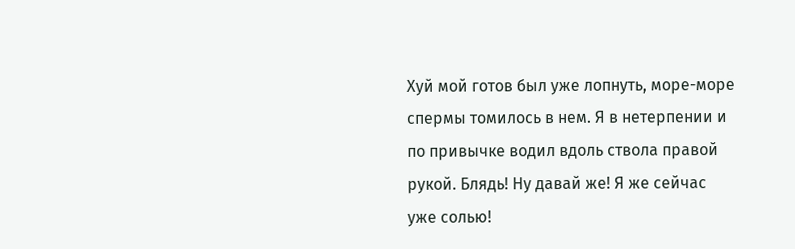Хуй мой готов был уже лопнуть, море-море спермы томилось в нем. Я в нетерпении и по привычке водил вдоль ствола правой рукой. Блядь! Ну давай же! Я же сейчас уже солью!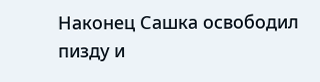Наконец Сашка освободил пизду и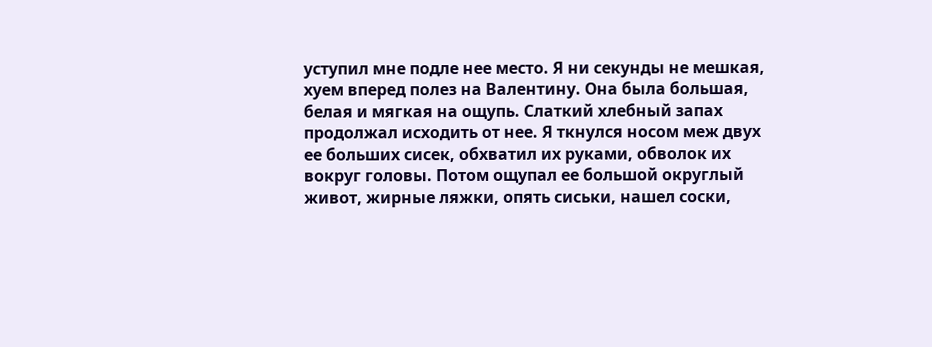уступил мне подле нее место. Я ни секунды не мешкая, хуем вперед полез на Валентину. Она была большая, белая и мягкая на ощупь. Слаткий хлебный запах продолжал исходить от нее. Я ткнулся носом меж двух ее больших сисек, обхватил их руками, обволок их вокруг головы. Потом ощупал ее большой округлый живот, жирные ляжки, опять сиськи, нашел соски,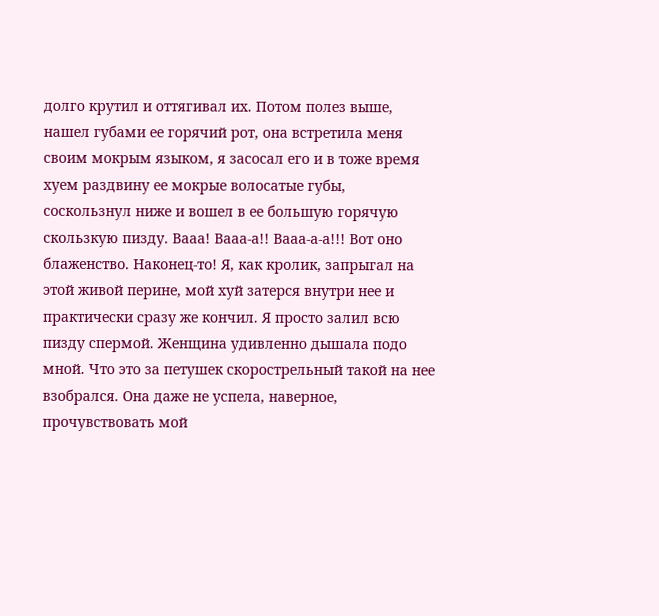долго крутил и оттягивал их. Потом полез выше, нашел губами ее горячий рот, она встретила меня своим мокрым языком, я засосал его и в тоже время хуем раздвину ее мокрые волосатые губы, соскользнул ниже и вошел в ее большую горячую скользкую пизду. Вааа! Вааа-а!! Вааа-а-а!!! Вот оно блаженство. Наконец-то! Я, как кролик, запрыгал на этой живой перине, мой хуй затерся внутри нее и практически сразу же кончил. Я просто залил всю пизду спермой. Женщина удивленно дышала подо мной. Что это за петушек скорострельный такой на нее взобрался. Она даже не успела, наверное, прочувствовать мой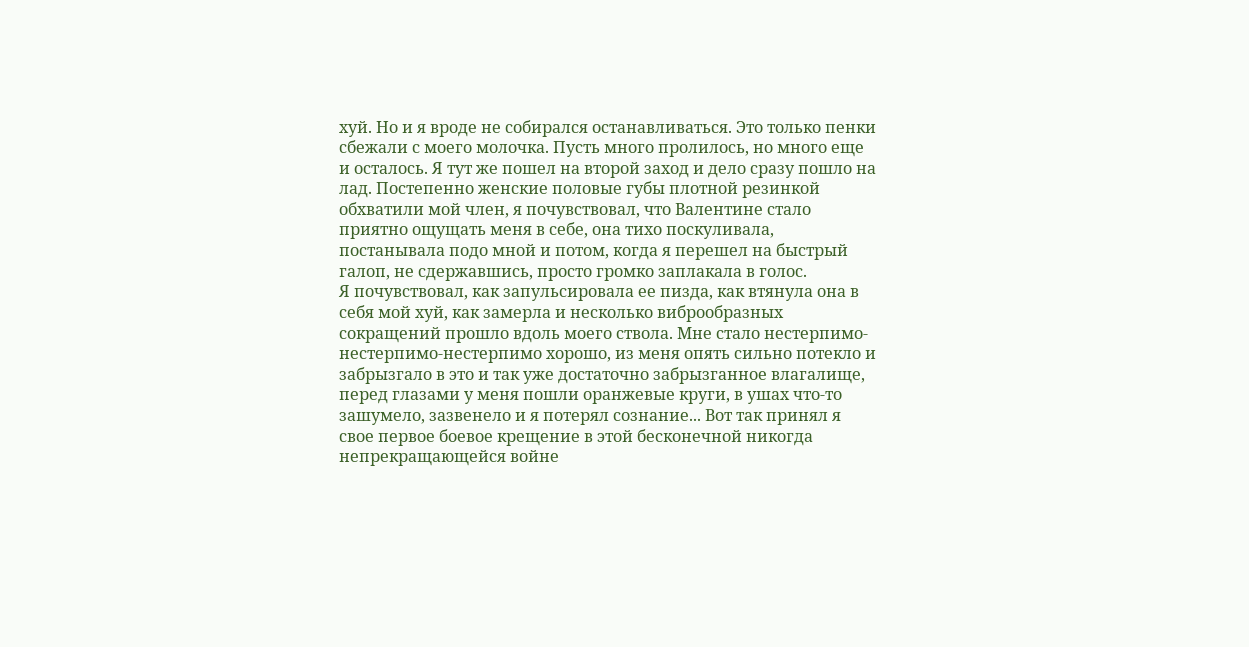хуй. Но и я вроде не собирался останавливаться. Это только пенки сбежали с моего молочка. Пусть много пролилось, но много еще и осталось. Я тут же пошел на второй заход и дело сразу пошло на лад. Постепенно женские половые губы плотной резинкой обхватили мой член, я почувствовал, что Валентине стало приятно ощущать меня в себе, она тихо поскуливала, постанывала подо мной и потом, когда я перешел на быстрый галоп, не сдержавшись, просто громко заплакала в голос.
Я почувствовал, как запульсировала ее пизда, как втянула она в себя мой хуй, как замерла и несколько виброобразных сокращений прошло вдоль моего ствола. Мне стало нестерпимо-нестерпимо-нестерпимо хорошо, из меня опять сильно потекло и забрызгало в это и так уже достаточно забрызганное влагалище, перед глазами у меня пошли оранжевые круги, в ушах что-то зашумело, зазвенело и я потерял сознание... Вот так принял я свое первое боевое крещение в этой бесконечной никогда непрекращающейся войне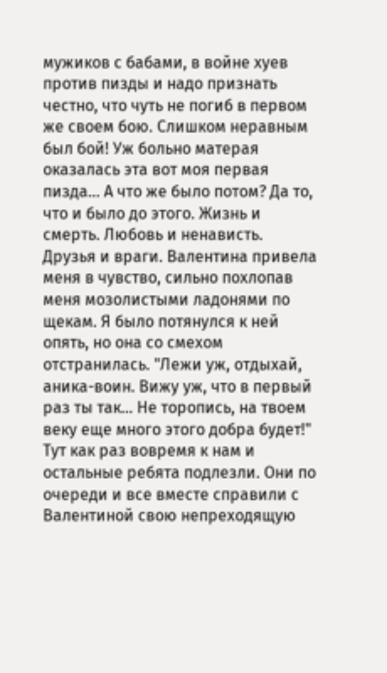мужиков с бабами, в войне хуев против пизды и надо признать честно, что чуть не погиб в первом же своем бою. Слишком неравным был бой! Уж больно матерая оказалась эта вот моя первая пизда... А что же было потом? Да то, что и было до этого. Жизнь и смерть. Любовь и ненависть. Друзья и враги. Валентина привела меня в чувство, сильно похлопав меня мозолистыми ладонями по щекам. Я было потянулся к ней опять, но она со смехом отстранилась. "Лежи уж, отдыхай, аника-воин. Вижу уж, что в первый раз ты так... Не торопись, на твоем веку еще много этого добра будет!" Тут как раз вовремя к нам и остальные ребята подлезли. Они по очереди и все вместе справили с Валентиной свою непреходящую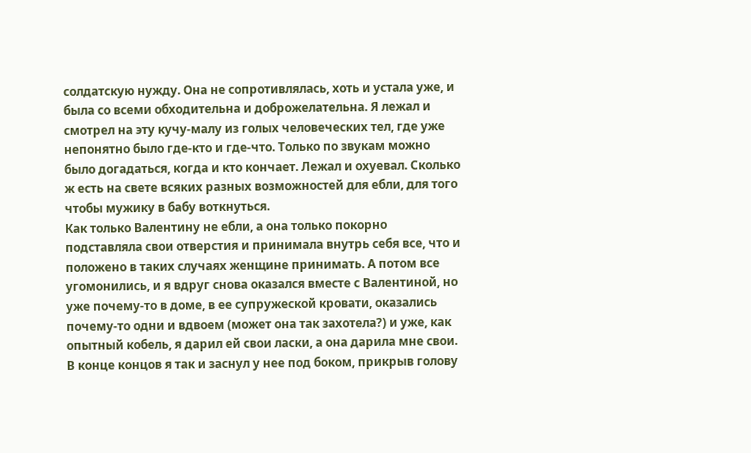солдатскую нужду. Она не сопротивлялась, хоть и устала уже, и была со всеми обходительна и доброжелательна. Я лежал и смотрел на эту кучу-малу из голых человеческих тел, где уже непонятно было где-кто и где-что. Только по звукам можно было догадаться, когда и кто кончает. Лежал и охуевал. Сколько ж есть на свете всяких разных возможностей для ебли, для того чтобы мужику в бабу воткнуться.
Как только Валентину не ебли, а она только покорно подставляла свои отверстия и принимала внутрь себя все, что и положено в таких случаях женщине принимать. А потом все угомонились, и я вдруг снова оказался вместе с Валентиной, но уже почему-то в доме, в ее супружеской кровати, оказались почему-то одни и вдвоем (может она так захотела?) и уже, как опытный кобель, я дарил ей свои ласки, а она дарила мне свои. В конце концов я так и заснул у нее под боком, прикрыв голову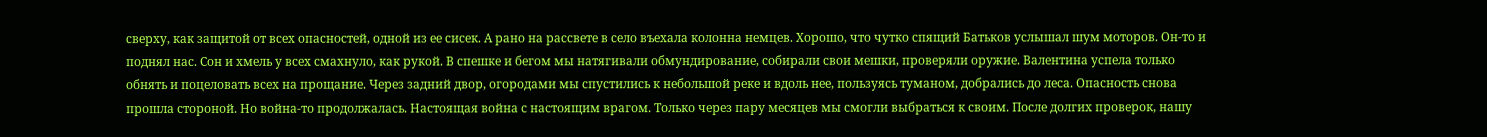сверху, как защитой от всех опасностей, одной из ее сисек. А рано на рассвете в село въехала колонна немцев. Хорошо, что чутко спящий Батьков услышал шум моторов. Он-то и поднял нас. Сон и хмель у всех смахнуло, как рукой. В спешке и бегом мы натягивали обмундирование, собирали свои мешки, проверяли оружие. Валентина успела только обнять и поцеловать всех на прощание. Через задний двор, огородами мы спустились к небольшой реке и вдоль нее, пользуясь туманом, добрались до леса. Опасность снова прошла стороной. Но война-то продолжалась. Настоящая война с настоящим врагом. Только через пару месяцев мы смогли выбраться к своим. После долгих проверок, нашу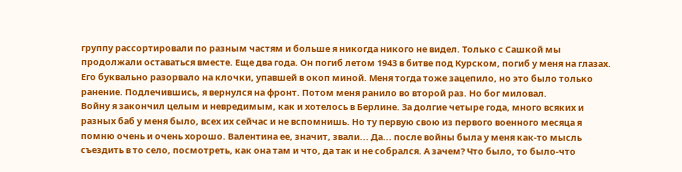группу рассортировали по разным частям и больше я никогда никого не видел. Только с Сашкой мы продолжали оставаться вместе. Еще два года. Он погиб летом 1943 в битве под Курском, погиб у меня на глазах. Его буквально разорвало на клочки, упавшей в окоп миной. Меня тогда тоже зацепило, но это было только ранение. Подлечившись, я вернулся на фронт. Потом меня ранило во второй раз. Но бог миловал.
Войну я закончил целым и невредимым, как и хотелось в Берлине. За долгие четыре года, много всяких и разных баб у меня было, всех их сейчас и не вспомнишь. Но ту первую свою из первого военного месяца я помню очень и очень хорошо. Валентина ее, значит, звали... Да... после войны была у меня как-то мысль съездить в то село, посмотреть, как она там и что, да так и не собрался. А зачем? Что было, то было-что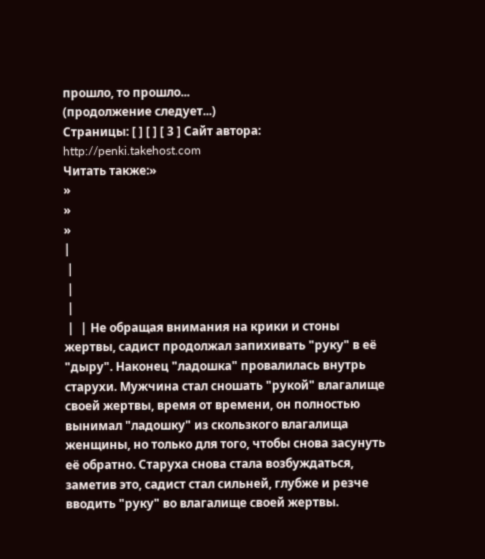прошло, то прошло...
(продолжение следует...)
Страницы: [ ] [ ] [ 3 ] Сайт автора: http://penki.takehost.com
Читать также:»
»
»
»
|
 |
 |
 |
 |  | Не обращая внимания на крики и стоны жертвы, садист продолжал запихивать "руку" в её "дыру". Наконец "ладошка" провалилась внутрь старухи. Мужчина стал сношать "рукой" влагалище своей жертвы, время от времени, он полностью вынимал "ладошку" из скользкого влагалища женщины, но только для того, чтобы снова засунуть её обратно. Старуха снова стала возбуждаться, заметив это, садист стал сильней, глубже и резче вводить "руку" во влагалище своей жертвы.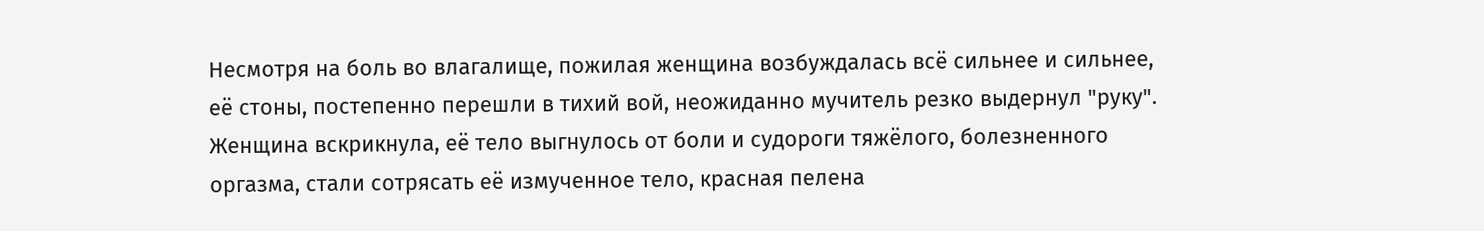Несмотря на боль во влагалище, пожилая женщина возбуждалась всё сильнее и сильнее, её стоны, постепенно перешли в тихий вой, неожиданно мучитель резко выдернул "руку". Женщина вскрикнула, её тело выгнулось от боли и судороги тяжёлого, болезненного оргазма, стали сотрясать её измученное тело, красная пелена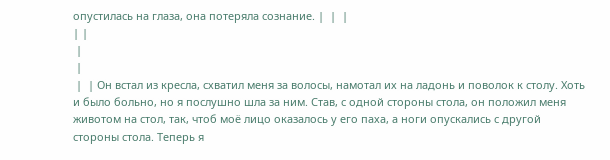опустилась на глаза, она потеряла сознание. |  |  |
| |
 |
 |
 |  | Он встал из кресла, схватил меня за волосы, намотал их на ладонь и поволок к столу. Хоть и было больно, но я послушно шла за ним. Став, с одной стороны стола, он положил меня животом на стол, так, чтоб моё лицо оказалось у его паха, а ноги опускались с другой стороны стола. Теперь я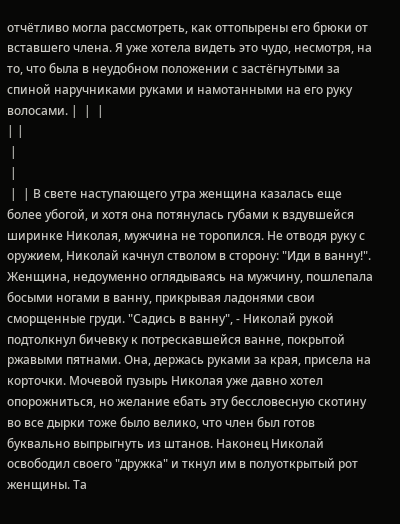отчётливо могла рассмотреть, как оттопырены его брюки от вставшего члена. Я уже хотела видеть это чудо, несмотря, на то, что была в неудобном положении с застёгнутыми за спиной наручниками руками и намотанными на его руку волосами. |  |  |
| |
 |
 |
 |  | В свете наступающего утра женщина казалась еще более убогой, и хотя она потянулась губами к вздувшейся ширинке Николая, мужчина не торопился. Не отводя руку с оружием, Николай качнул стволом в сторону: "Иди в ванну!". Женщина, недоуменно оглядываясь на мужчину, пошлепала босыми ногами в ванну, прикрывая ладонями свои сморщенные груди. "Садись в ванну", - Николай рукой подтолкнул бичевку к потрескавшейся ванне, покрытой ржавыми пятнами. Она, держась руками за края, присела на корточки. Мочевой пузырь Николая уже давно хотел опорожниться, но желание ебать эту бессловесную скотину во все дырки тоже было велико, что член был готов буквально выпрыгнуть из штанов. Наконец Николай освободил своего "дружка" и ткнул им в полуоткрытый рот женщины. Та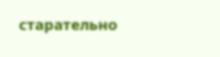старательно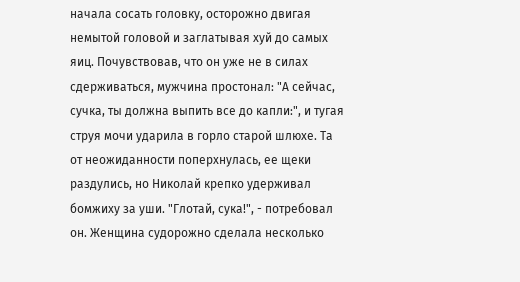начала сосать головку, осторожно двигая немытой головой и заглатывая хуй до самых яиц. Почувствовав, что он уже не в силах сдерживаться, мужчина простонал: "А сейчас, сучка, ты должна выпить все до капли:", и тугая струя мочи ударила в горло старой шлюхе. Та от неожиданности поперхнулась, ее щеки раздулись, но Николай крепко удерживал бомжиху за уши. "Глотай, сука!", - потребовал он. Женщина судорожно сделала несколько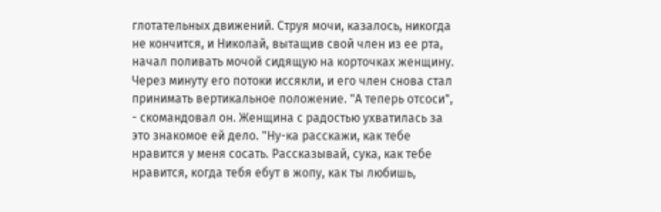глотательных движений. Струя мочи, казалось, никогда не кончится, и Николай, вытащив свой член из ее рта, начал поливать мочой сидящую на корточках женщину. Через минуту его потоки иссякли, и его член снова стал принимать вертикальное положение. "А теперь отсоси", - скомандовал он. Женщина с радостью ухватилась за это знакомое ей дело. "Ну-ка расскажи, как тебе нравится у меня сосать. Рассказывай, сука, как тебе нравится, когда тебя ебут в жопу, как ты любишь,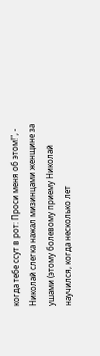когда тебе ссут в рот: Проси меня об этом!", - Николай слегка нажал мизинцами женщине за ушами (этому болевому приему Николай научился, когда несколько лет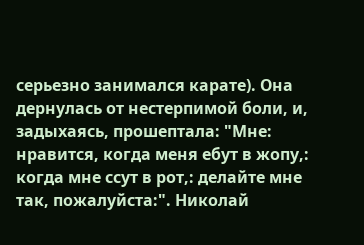серьезно занимался карате). Она дернулась от нестерпимой боли, и, задыхаясь, прошептала: "Мне: нравится, когда меня ебут в жопу,: когда мне ссут в рот,: делайте мне так, пожалуйста:". Николай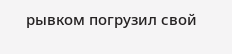рывком погрузил свой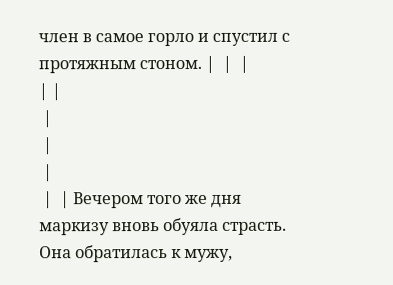член в самое горло и спустил с протяжным стоном. |  |  |
| |
 |
 |
 |
 |  | Вечером того же дня маркизу вновь обуяла страсть. Она обратилась к мужу,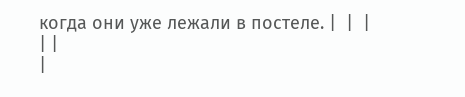когда они уже лежали в постеле. |  |  |
| |
|